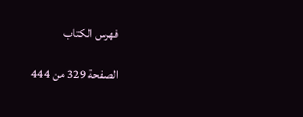فهرس الكتاب

الصفحة 329 من 444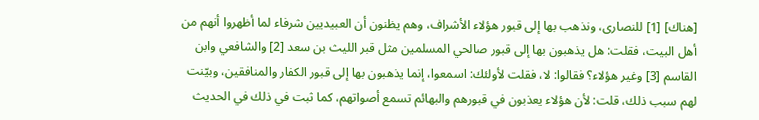[هناك] [1] للنصارى، ونذهب بها إلى قبور هؤلاء الأشراف، وهم يظنون أن العبيديين شرفاء لما أظهروا أنهم من أهل البيت، فقلت: هل يذهبون بها إلى قبور صالحي المسلمين مثل قبر الليث بن سعد [2] والشافعي وابن القاسم [3] وغير هؤلاء؟ فقالوا: لا، فقلت لأولئك: اسمعوا، إنما يذهبون بها إلى قبور الكفار والمنافقين، وبيّنت لهم سبب ذلك، قلت: لأن هؤلاء يعذبون في قبورهم والبهائم تسمع أصواتهم، كما ثبت في ذلك في الحديث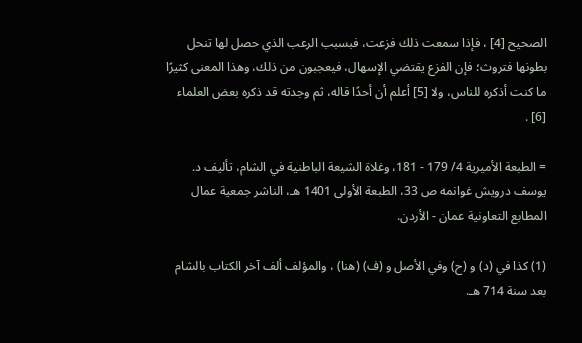الصحيح [4] ، فإذا سمعت ذلك فزعت، فبسبب الرعب الذي حصل لها تنحل بطونها فتروث؛ فإن الفزع يقتضي الإسهال، فيعجبون من ذلك، وهذا المعنى كثيرًا ما كنت أذكره للناس، ولا [5] أعلم أن أحدًا قاله، ثم وجدته قد ذكره بعض العلماء [6] .

= الطبعة الأميرية 4/ 179 - 181، وغلاة الشيعة الباطنية في الشام، تأليف د. يوسف درويش غوانمه ص 33، الطبعة الأولى 1401 هـ، الناشر جمعية عمال المطابع التعاونية عمان - الأردن.

(1) كذا في (د) و (ح) وفي الأصل و (ف) (هنا) ، والمؤلف ألف آخر الكتاب بالشام بعد سنة 714 هـ.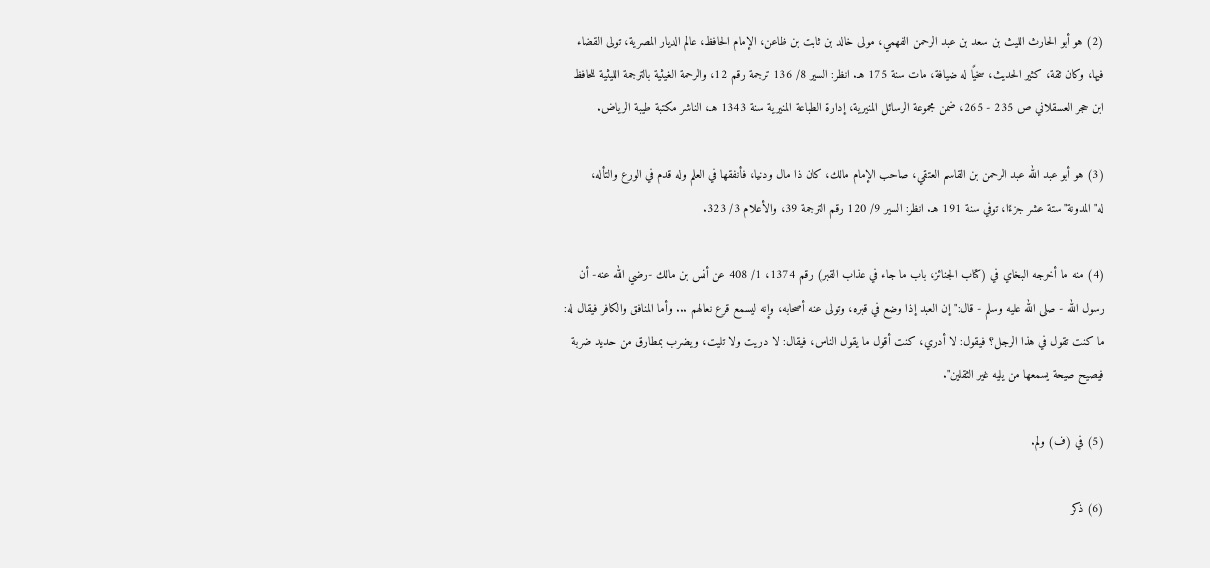(2) هو أبو الحارث الليث بن سعد بن عبد الرحمن الفهمي، مولى خالد بن ثابت بن ظاعن، الإمام الحافظ، عالم الديار المصرية، تولى القضاء فيها، وكان ثقة، كثير الحديث، سخيًا له ضيافة، مات سنة 175 هـ. انظر: السير 8/ 136 ترجمة رقم 12، والرحمة الغيثية بالترجمة الليثية للحافظ ابن حجر العسقلاني ص 235 - 265، ضمن مجموعة الرسائل المنيرية، إدارة الطباعة المنيرية سنة 1343 هـ، الناشر مكتبة طيبة الرياض.

(3) هو أبو عبد الله عبد الرحمن بن القاسم العتقي، صاحب الإمام مالك، كان ذا مال ودنيا، فأنفقها في العلم وله قدم في الورع والتأله، له"المدونة"ستة عشر جزءًا، توفي سنة 191 هـ. انظر: السير 9/ 120 رقم الترجمة 39، والأعلام 3/ 323.

(4) منه ما أخرجه البخاي في (كتاب الجنائز، باب ما جاء في عذاب القبر) رقم 1374، 1/ 408 عن أنس بن مالك -رضي الله عنه- أن رسول الله - صلى الله عليه وسلم - قال:"إن العبد إذا وضع في قبره، وتولى عنه أصحابه، وإنه ليسمع قرع نعالهم ... وأما المنافق والكافر فيقال له: ما كنت تقول في هذا الرجل؟ فيقول: لا أدري، كنت أقول ما يقول الناس، فيقال: لا دريت ولا تليت، ويضرب بمطارق من حديد ضربة فيصيح صيحة يسمعها من يليه غير الثقلين".

(5) في (ف) ولم.

(6) ذكر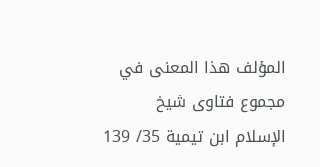المؤلف هذا المعنى في مجموع فتاوى شيخ الإسلام ابن تيمية 35/ 139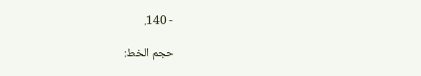- 140.

حجم الخط: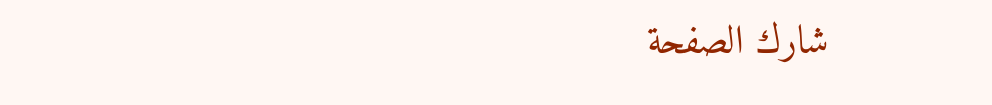شارك الصفحة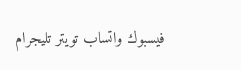فيسبوك واتساب تويتر تليجرام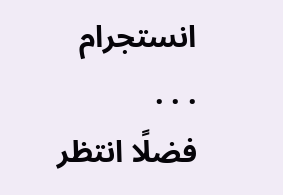انستجرام
. . .
فضلًا انتظر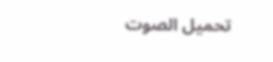تحميل الصوت